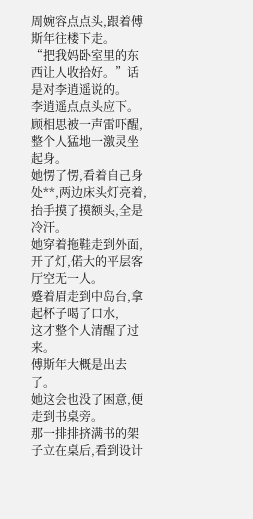周婉容点点头,跟着傅斯年往楼下走。
“把我妈卧室里的东西让人收拾好。”话是对李逍遥说的。
李逍遥点点头应下。
顾相思被一声雷吓醒,整个人猛地一激灵坐起身。
她愣了愣,看着自己身处**,两边床头灯亮着,抬手摸了摸额头,全是冷汗。
她穿着拖鞋走到外面,开了灯,偌大的平层客厅空无一人。
蹙着眉走到中岛台,拿起杯子喝了口水,
这才整个人清醒了过来。
傅斯年大概是出去了。
她这会也没了困意,便走到书桌旁。
那一排排挤满书的架子立在桌后,看到设计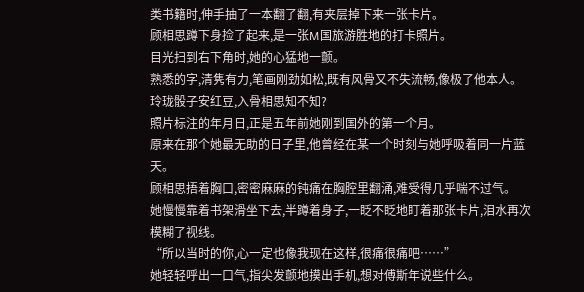类书籍时,伸手抽了一本翻了翻,有夹层掉下来一张卡片。
顾相思蹲下身捡了起来,是一张M国旅游胜地的打卡照片。
目光扫到右下角时,她的心猛地一颤。
熟悉的字,清隽有力,笔画刚劲如松,既有风骨又不失流畅,像极了他本人。
玲珑骰子安红豆,入骨相思知不知?
照片标注的年月日,正是五年前她刚到国外的第一个月。
原来在那个她最无助的日子里,他曾经在某一个时刻与她呼吸着同一片蓝天。
顾相思捂着胸口,密密麻麻的钝痛在胸腔里翻涌,难受得几乎喘不过气。
她慢慢靠着书架滑坐下去,半蹲着身子,一眨不眨地盯着那张卡片,泪水再次模糊了视线。
“所以当时的你,心一定也像我现在这样,很痛很痛吧……”
她轻轻呼出一口气,指尖发颤地摸出手机,想对傅斯年说些什么。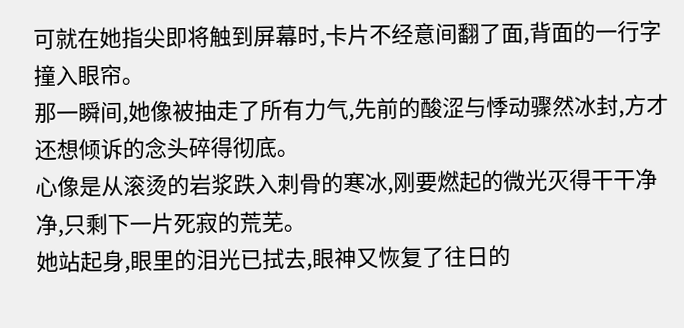可就在她指尖即将触到屏幕时,卡片不经意间翻了面,背面的一行字撞入眼帘。
那一瞬间,她像被抽走了所有力气,先前的酸涩与悸动骤然冰封,方才还想倾诉的念头碎得彻底。
心像是从滚烫的岩浆跌入刺骨的寒冰,刚要燃起的微光灭得干干净净,只剩下一片死寂的荒芜。
她站起身,眼里的泪光已拭去,眼神又恢复了往日的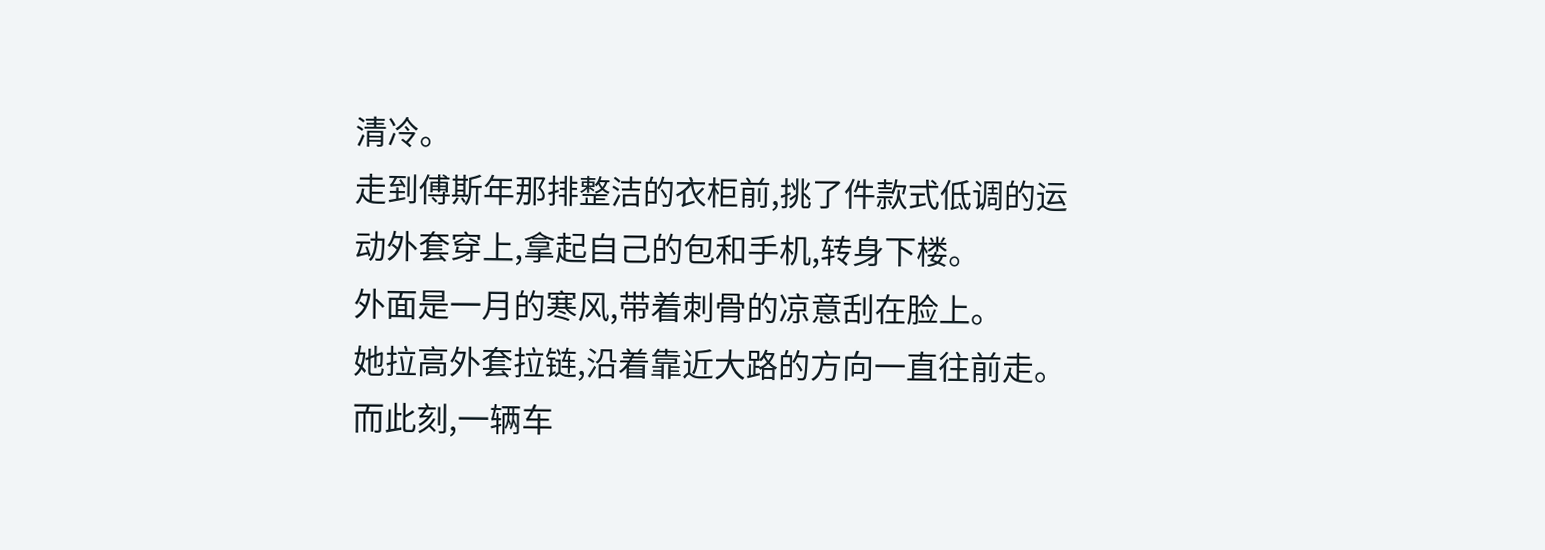清冷。
走到傅斯年那排整洁的衣柜前,挑了件款式低调的运动外套穿上,拿起自己的包和手机,转身下楼。
外面是一月的寒风,带着刺骨的凉意刮在脸上。
她拉高外套拉链,沿着靠近大路的方向一直往前走。
而此刻,一辆车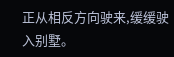正从相反方向驶来,缓缓驶入别墅。